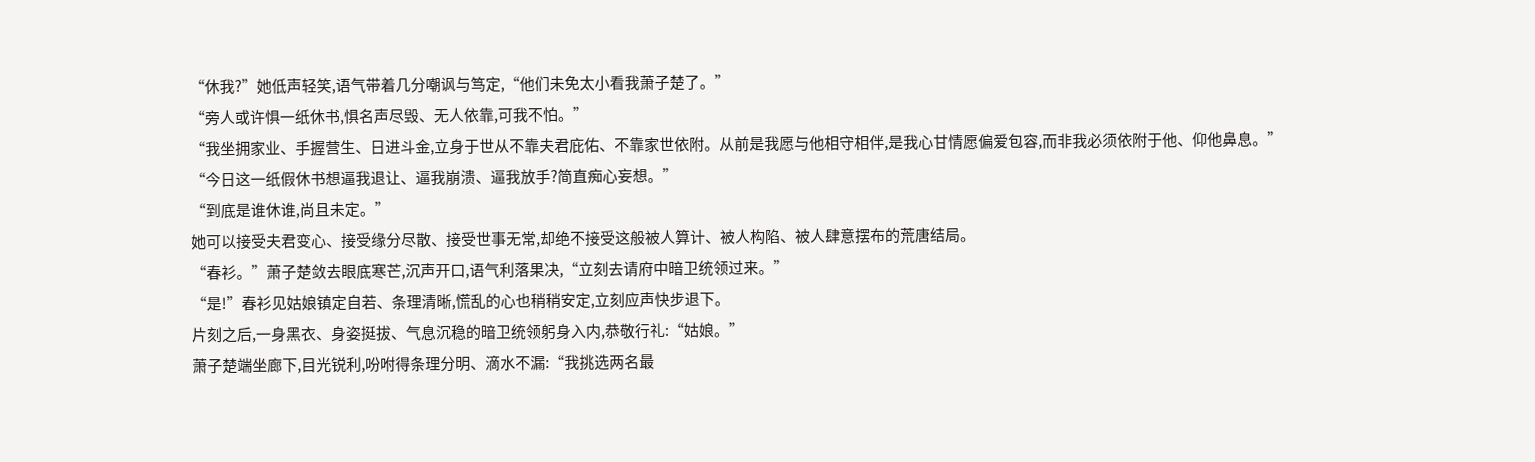“休我?”她低声轻笑,语气带着几分嘲讽与笃定,“他们未免太小看我萧子楚了。”
“旁人或许惧一纸休书,惧名声尽毁、无人依靠,可我不怕。”
“我坐拥家业、手握营生、日进斗金,立身于世从不靠夫君庇佑、不靠家世依附。从前是我愿与他相守相伴,是我心甘情愿偏爱包容,而非我必须依附于他、仰他鼻息。”
“今日这一纸假休书想逼我退让、逼我崩溃、逼我放手?简直痴心妄想。”
“到底是谁休谁,尚且未定。”
她可以接受夫君变心、接受缘分尽散、接受世事无常,却绝不接受这般被人算计、被人构陷、被人肆意摆布的荒唐结局。
“春衫。”萧子楚敛去眼底寒芒,沉声开口,语气利落果决,“立刻去请府中暗卫统领过来。”
“是!”春衫见姑娘镇定自若、条理清晰,慌乱的心也稍稍安定,立刻应声快步退下。
片刻之后,一身黑衣、身姿挺拔、气息沉稳的暗卫统领躬身入内,恭敬行礼:“姑娘。”
萧子楚端坐廊下,目光锐利,吩咐得条理分明、滴水不漏:“我挑选两名最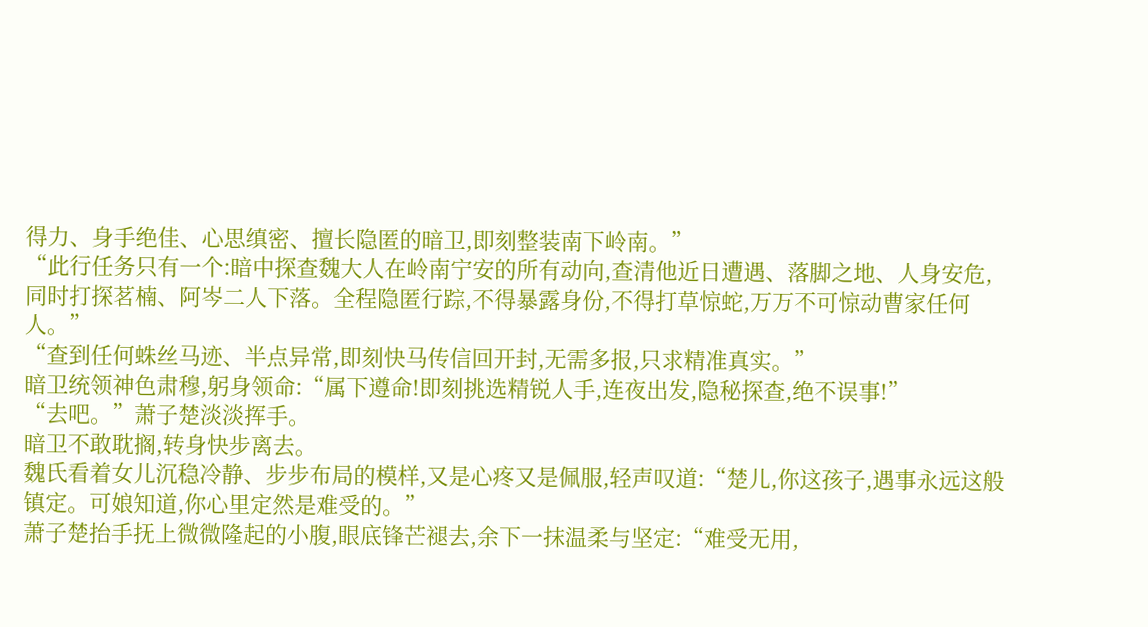得力、身手绝佳、心思缜密、擅长隐匿的暗卫,即刻整装南下岭南。”
“此行任务只有一个:暗中探查魏大人在岭南宁安的所有动向,查清他近日遭遇、落脚之地、人身安危,同时打探茗楠、阿岑二人下落。全程隐匿行踪,不得暴露身份,不得打草惊蛇,万万不可惊动曹家任何人。”
“查到任何蛛丝马迹、半点异常,即刻快马传信回开封,无需多报,只求精准真实。”
暗卫统领神色肃穆,躬身领命:“属下遵命!即刻挑选精锐人手,连夜出发,隐秘探查,绝不误事!”
“去吧。”萧子楚淡淡挥手。
暗卫不敢耽搁,转身快步离去。
魏氏看着女儿沉稳冷静、步步布局的模样,又是心疼又是佩服,轻声叹道:“楚儿,你这孩子,遇事永远这般镇定。可娘知道,你心里定然是难受的。”
萧子楚抬手抚上微微隆起的小腹,眼底锋芒褪去,余下一抹温柔与坚定:“难受无用,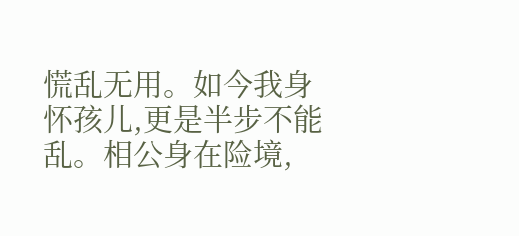慌乱无用。如今我身怀孩儿,更是半步不能乱。相公身在险境,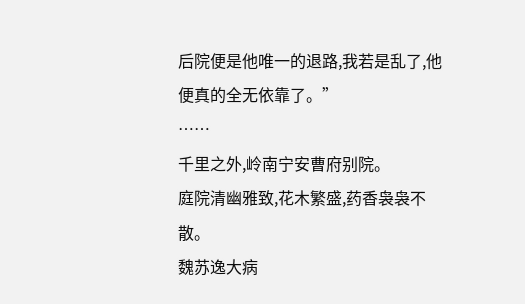后院便是他唯一的退路,我若是乱了,他便真的全无依靠了。”
……
千里之外,岭南宁安曹府别院。
庭院清幽雅致,花木繁盛,药香袅袅不散。
魏苏逸大病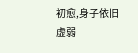初愈,身子依旧虚弱